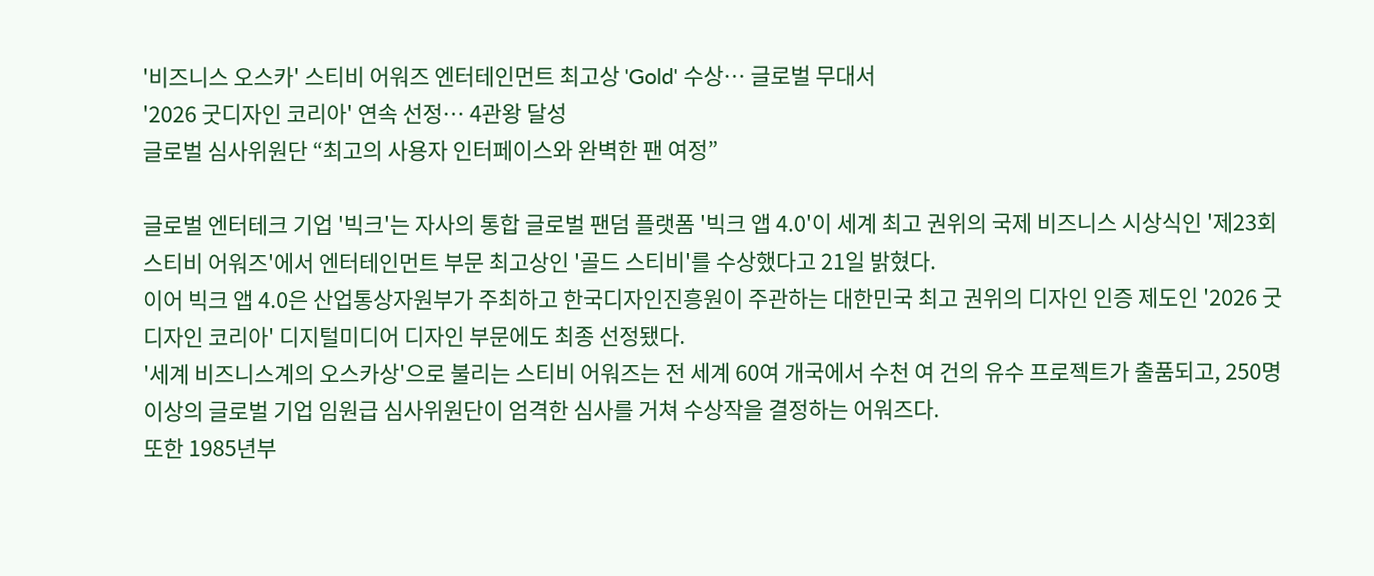'비즈니스 오스카' 스티비 어워즈 엔터테인먼트 최고상 'Gold' 수상… 글로벌 무대서
'2026 굿디자인 코리아' 연속 선정… 4관왕 달성
글로벌 심사위원단 “최고의 사용자 인터페이스와 완벽한 팬 여정”

글로벌 엔터테크 기업 '빅크'는 자사의 통합 글로벌 팬덤 플랫폼 '빅크 앱 4.0'이 세계 최고 권위의 국제 비즈니스 시상식인 '제23회 스티비 어워즈'에서 엔터테인먼트 부문 최고상인 '골드 스티비'를 수상했다고 21일 밝혔다.
이어 빅크 앱 4.0은 산업통상자원부가 주최하고 한국디자인진흥원이 주관하는 대한민국 최고 권위의 디자인 인증 제도인 '2026 굿디자인 코리아' 디지털미디어 디자인 부문에도 최종 선정됐다.
'세계 비즈니스계의 오스카상'으로 불리는 스티비 어워즈는 전 세계 60여 개국에서 수천 여 건의 유수 프로젝트가 출품되고, 250명 이상의 글로벌 기업 임원급 심사위원단이 엄격한 심사를 거쳐 수상작을 결정하는 어워즈다.
또한 1985년부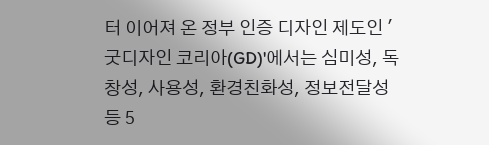터 이어져 온 정부 인증 디자인 제도인 '굿디자인 코리아(GD)'에서는 심미성, 독창성, 사용성, 환경친화성, 정보전달성 등 5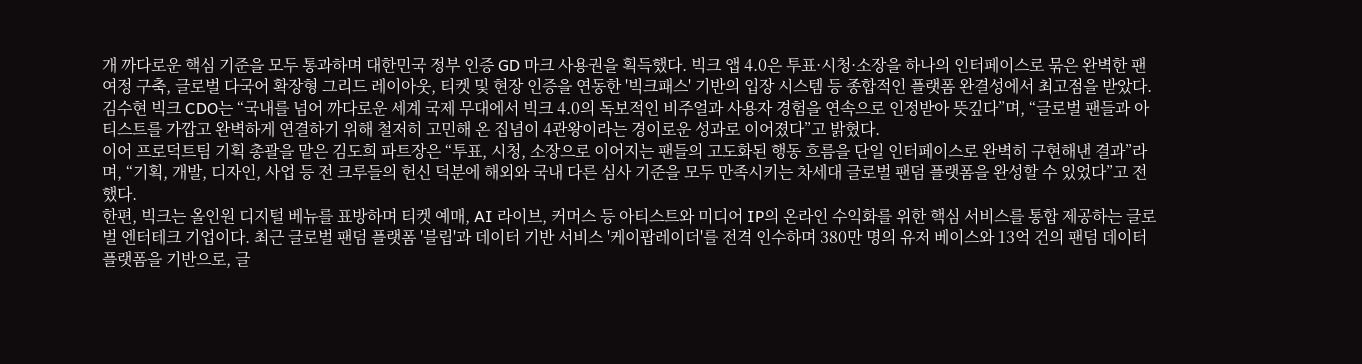개 까다로운 핵심 기준을 모두 통과하며 대한민국 정부 인증 GD 마크 사용권을 획득했다. 빅크 앱 4.0은 투표·시청·소장을 하나의 인터페이스로 묶은 완벽한 팬 여정 구축, 글로벌 다국어 확장형 그리드 레이아웃, 티켓 및 현장 인증을 연동한 '빅크패스' 기반의 입장 시스템 등 종합적인 플랫폼 완결성에서 최고점을 받았다.
김수현 빅크 CDO는 “국내를 넘어 까다로운 세계 국제 무대에서 빅크 4.0의 독보적인 비주얼과 사용자 경험을 연속으로 인정받아 뜻깊다”며, “글로벌 팬들과 아티스트를 가깝고 완벽하게 연결하기 위해 철저히 고민해 온 집념이 4관왕이라는 경이로운 성과로 이어졌다”고 밝혔다.
이어 프로덕트팀 기획 총괄을 맡은 김도희 파트장은 “투표, 시청, 소장으로 이어지는 팬들의 고도화된 행동 흐름을 단일 인터페이스로 완벽히 구현해낸 결과”라며, “기획, 개발, 디자인, 사업 등 전 크루들의 헌신 덕분에 해외와 국내 다른 심사 기준을 모두 만족시키는 차세대 글로벌 팬덤 플랫폼을 완성할 수 있었다”고 전했다.
한편, 빅크는 올인원 디지털 베뉴를 표방하며 티켓 예매, AI 라이브, 커머스 등 아티스트와 미디어 IP의 온라인 수익화를 위한 핵심 서비스를 통합 제공하는 글로벌 엔터테크 기업이다. 최근 글로벌 팬덤 플랫폼 '블립'과 데이터 기반 서비스 '케이팝레이더'를 전격 인수하며 380만 명의 유저 베이스와 13억 건의 팬덤 데이터 플랫폼을 기반으로, 글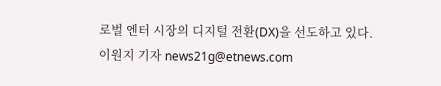로벌 엔터 시장의 디지털 전환(DX)을 선도하고 있다.
이원지 기자 news21g@etnews.com